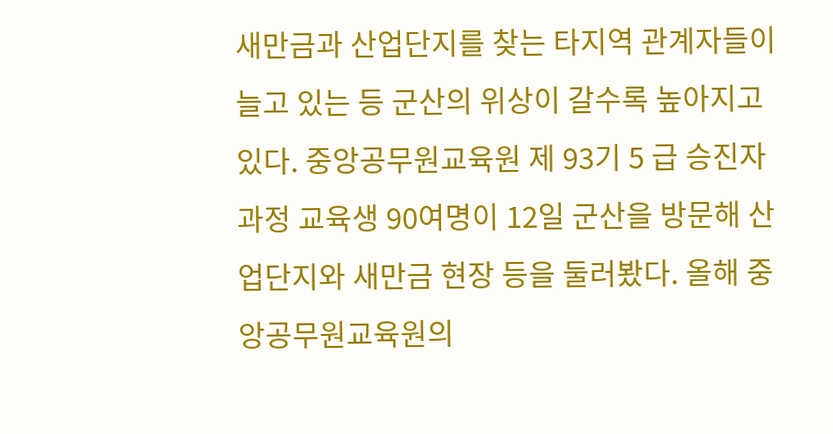새만금과 산업단지를 찾는 타지역 관계자들이 늘고 있는 등 군산의 위상이 갈수록 높아지고 있다. 중앙공무원교육원 제 93기 5 급 승진자 과정 교육생 90여명이 12일 군산을 방문해 산업단지와 새만금 현장 등을 둘러봤다. 올해 중앙공무원교육원의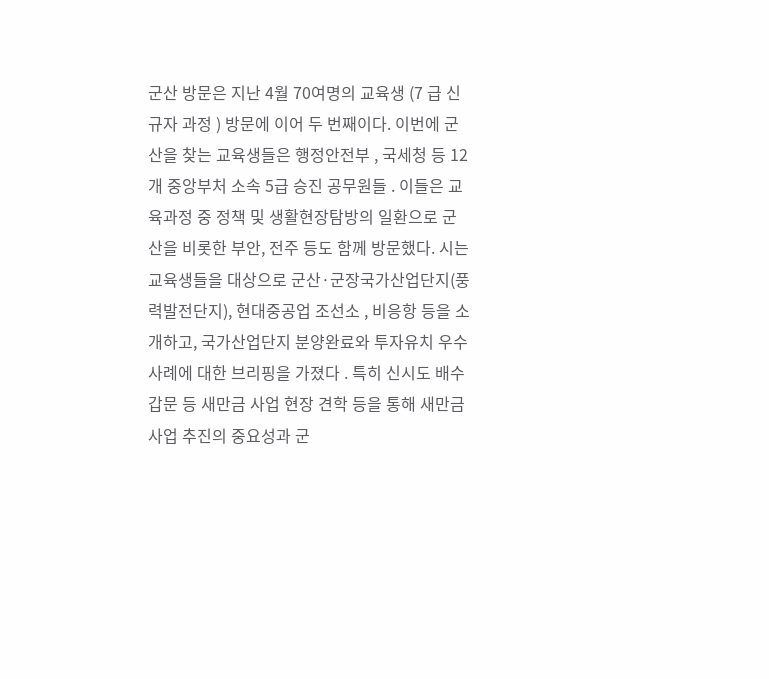군산 방문은 지난 4월 70여명의 교육생 (7 급 신규자 과정 ) 방문에 이어 두 번째이다. 이번에 군산을 찾는 교육생들은 행정안전부 , 국세청 등 12 개 중앙부처 소속 5급 승진 공무원들 . 이들은 교육과정 중 정책 및 생활현장탐방의 일환으로 군산을 비롯한 부안, 전주 등도 함께 방문했다. 시는 교육생들을 대상으로 군산·군장국가산업단지(풍력발전단지), 현대중공업 조선소 , 비응항 등을 소개하고, 국가산업단지 분양완료와 투자유치 우수사례에 대한 브리핑을 가졌다 . 특히 신시도 배수갑문 등 새만금 사업 현장 견학 등을 통해 새만금 사업 추진의 중요성과 군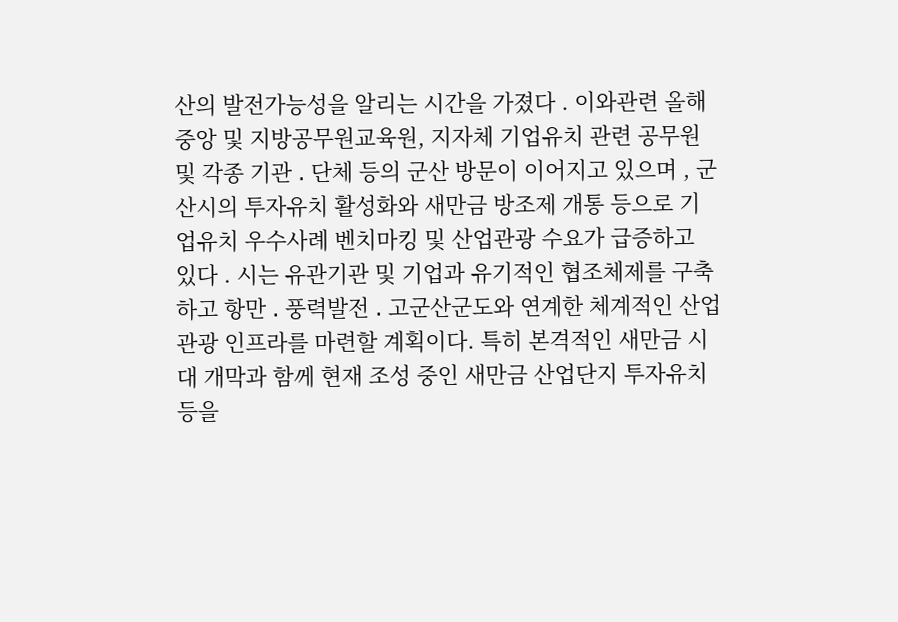산의 발전가능성을 알리는 시간을 가졌다 . 이와관련 올해 중앙 및 지방공무원교육원, 지자체 기업유치 관련 공무원 및 각종 기관 ․ 단체 등의 군산 방문이 이어지고 있으며 , 군산시의 투자유치 활성화와 새만금 방조제 개통 등으로 기업유치 우수사례 벤치마킹 및 산업관광 수요가 급증하고 있다 . 시는 유관기관 및 기업과 유기적인 협조체제를 구축하고 항만 ․ 풍력발전 ․ 고군산군도와 연계한 체계적인 산업관광 인프라를 마련할 계획이다. 특히 본격적인 새만금 시대 개막과 함께 현재 조성 중인 새만금 산업단지 투자유치 등을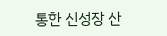통한 신성장 산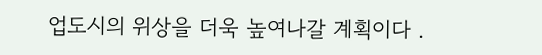업도시의 위상을 더욱 높여나갈 계획이다 .